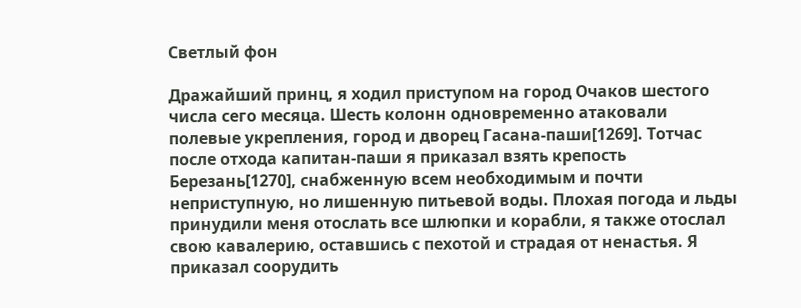Светлый фон

Дражайший принц, я ходил приступом на город Очаков шестого числа сего месяца. Шесть колонн одновременно атаковали полевые укрепления, город и дворец Гасана-паши[1269]. Тотчас после отхода капитан-паши я приказал взять крепость Березань[1270], снабженную всем необходимым и почти неприступную, но лишенную питьевой воды. Плохая погода и льды принудили меня отослать все шлюпки и корабли, я также отослал свою кавалерию, оставшись с пехотой и страдая от ненастья. Я приказал соорудить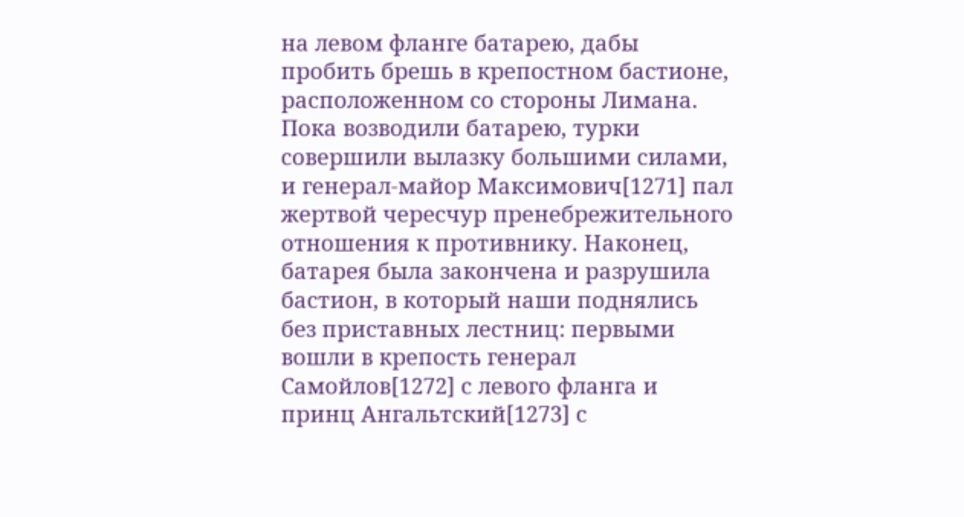на левом фланге батарею, дабы пробить брешь в крепостном бастионе, расположенном со стороны Лимана. Пока возводили батарею, турки совершили вылазку большими силами, и генерал-майор Максимович[1271] пал жертвой чересчур пренебрежительного отношения к противнику. Наконец, батарея была закончена и разрушила бастион, в который наши поднялись без приставных лестниц: первыми вошли в крепость генерал Самойлов[1272] с левого фланга и принц Ангальтский[1273] с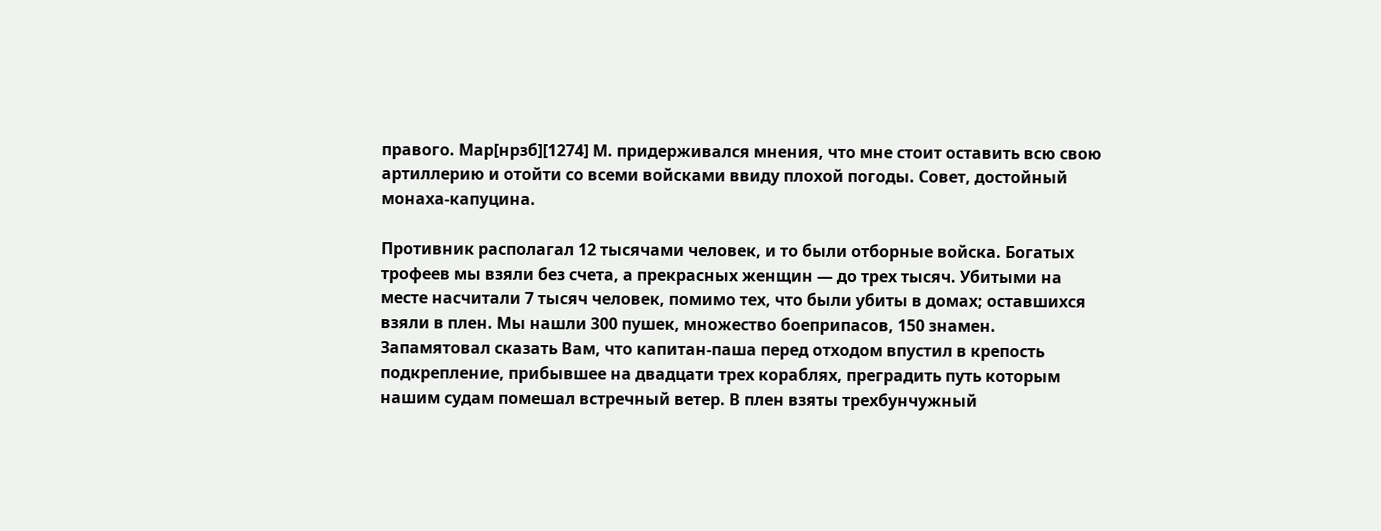правого. Мар[нрзб][1274] М. придерживался мнения, что мне стоит оставить всю свою артиллерию и отойти со всеми войсками ввиду плохой погоды. Совет, достойный монаха-капуцина.

Противник располагал 12 тысячами человек, и то были отборные войска. Богатых трофеев мы взяли без счета, а прекрасных женщин — до трех тысяч. Убитыми на месте насчитали 7 тысяч человек, помимо тех, что были убиты в домах; оставшихся взяли в плен. Мы нашли 300 пушек, множество боеприпасов, 150 знамен. Запамятовал сказать Вам, что капитан-паша перед отходом впустил в крепость подкрепление, прибывшее на двадцати трех кораблях, преградить путь которым нашим судам помешал встречный ветер. В плен взяты трехбунчужный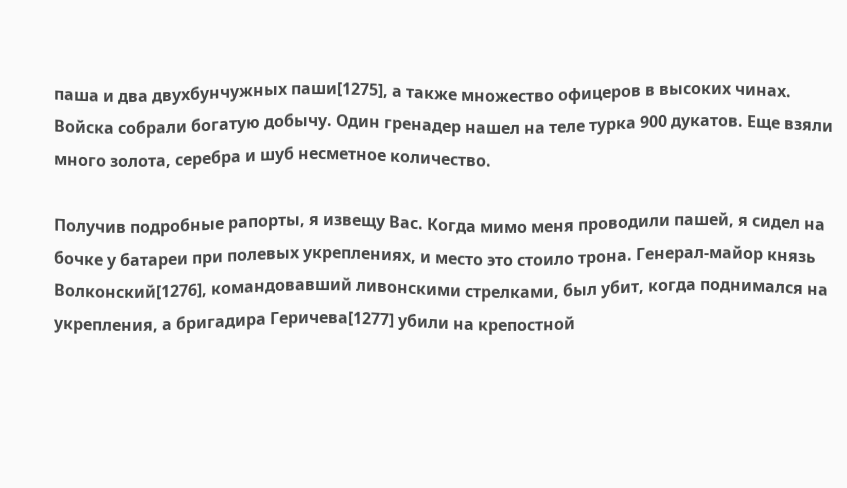паша и два двухбунчужных паши[1275], а также множество офицеров в высоких чинах. Войска собрали богатую добычу. Один гренадер нашел на теле турка 900 дукатов. Еще взяли много золота, серебра и шуб несметное количество.

Получив подробные рапорты, я извещу Вас. Когда мимо меня проводили пашей, я сидел на бочке у батареи при полевых укреплениях, и место это стоило трона. Генерал-майор князь Волконский[1276], командовавший ливонскими стрелками, был убит, когда поднимался на укрепления, а бригадира Геричева[1277] убили на крепостной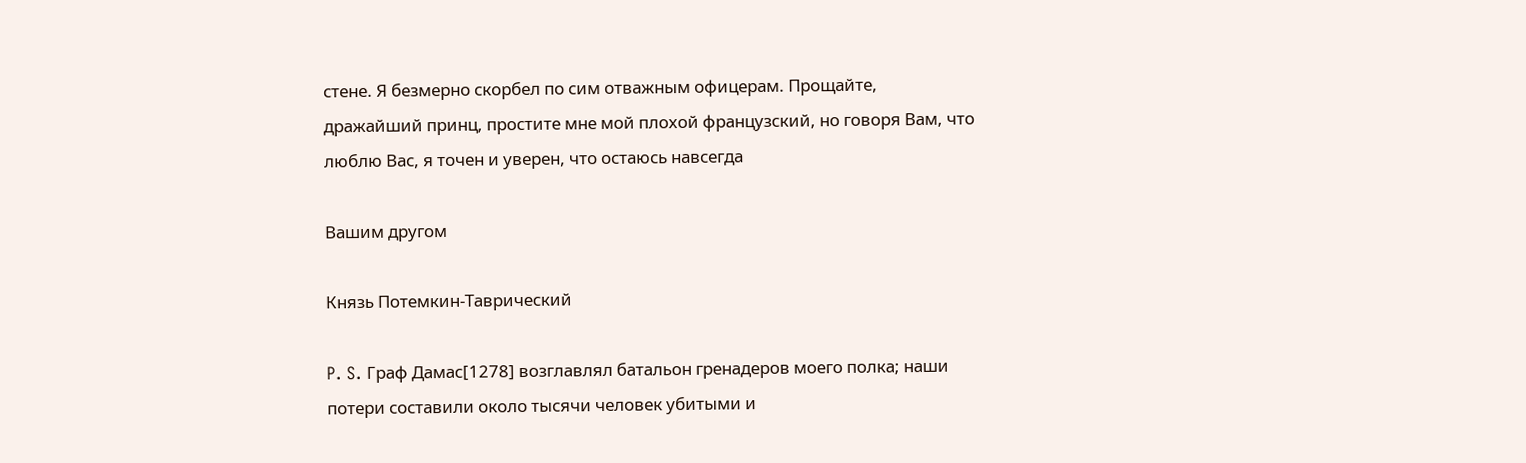стене. Я безмерно скорбел по сим отважным офицерам. Прощайте, дражайший принц, простите мне мой плохой французский, но говоря Вам, что люблю Вас, я точен и уверен, что остаюсь навсегда

Вашим другом

Князь Потемкин-Таврический

P. S. Граф Дамас[1278] возглавлял батальон гренадеров моего полка; наши потери составили около тысячи человек убитыми и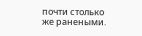почти столько же ранеными.